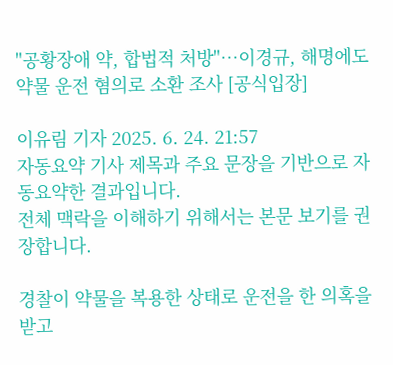"공황장애 약, 합법적 처방"…이경규, 해명에도 약물 운전 혐의로 소환 조사 [공식입장]

이유림 기자 2025. 6. 24. 21:57
자동요약 기사 제목과 주요 문장을 기반으로 자동요약한 결과입니다.
전체 맥락을 이해하기 위해서는 본문 보기를 권장합니다.

경찰이 약물을 복용한 상태로 운전을 한 의혹을 받고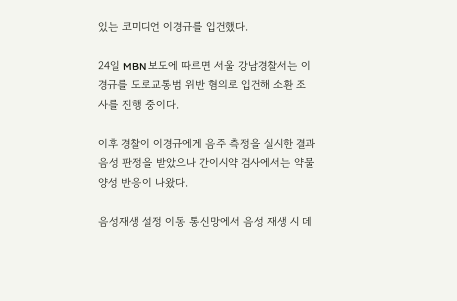있는 코미디언 이경규를 입건했다.

24일 MBN 보도에 따르면 서울 강남경찰서는 이경규를 도로교통범 위반 혐의로 입건해 소환 조사를 진행 중이다.

이후 경찰이 이경규에게 음주 측정을 실시한 결과 음성 판정을 받았으나 간이시약 검사에서는 약물 양성 반응이 나왔다.

음성재생 설정 이동 통신망에서 음성 재생 시 데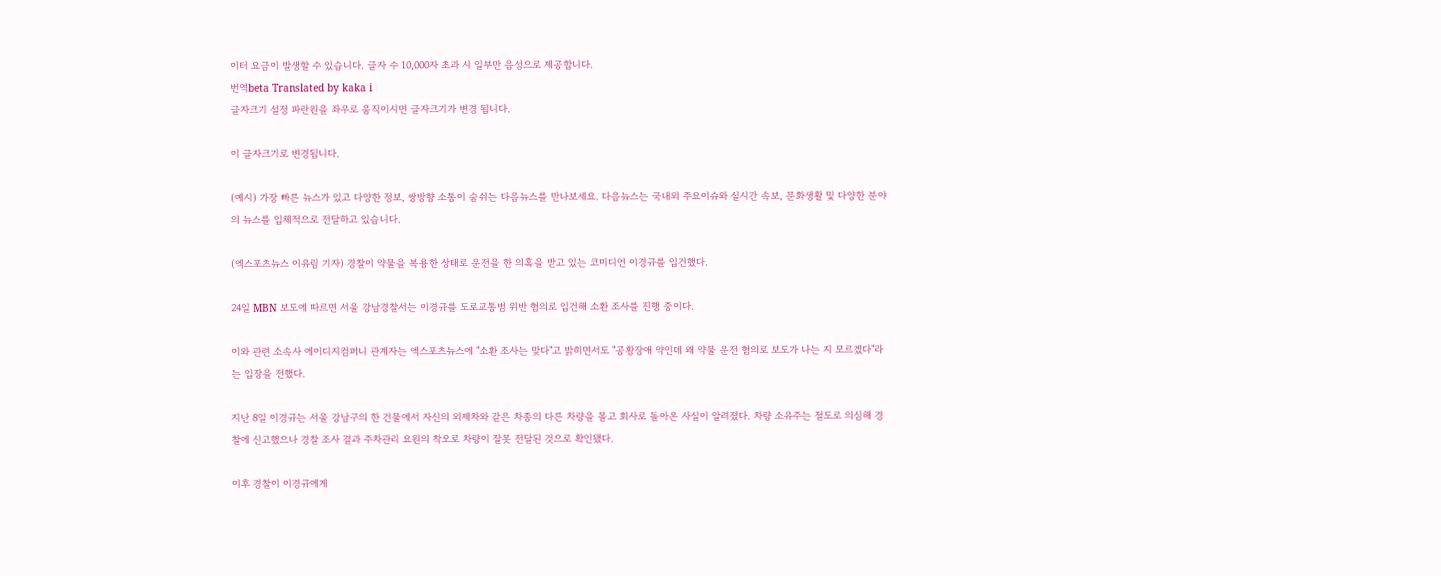이터 요금이 발생할 수 있습니다. 글자 수 10,000자 초과 시 일부만 음성으로 제공합니다.
번역beta Translated by kaka i
글자크기 설정 파란원을 좌우로 움직이시면 글자크기가 변경 됩니다.

이 글자크기로 변경됩니다.

(예시) 가장 빠른 뉴스가 있고 다양한 정보, 쌍방향 소통이 숨쉬는 다음뉴스를 만나보세요. 다음뉴스는 국내외 주요이슈와 실시간 속보, 문화생활 및 다양한 분야의 뉴스를 입체적으로 전달하고 있습니다.

(엑스포츠뉴스 이유림 기자) 경찰이 약물을 복용한 상태로 운전을 한 의혹을 받고 있는 코미디언 이경규를 입건했다.

24일 MBN 보도에 따르면 서울 강남경찰서는 이경규를 도로교통범 위반 혐의로 입건해 소환 조사를 진행 중이다.

이와 관련 소속사 에이디지컴퍼니 관계자는 엑스포츠뉴스에 "소환 조사는 맞다"고 밝히면서도 "공황장애 약인데 왜 약물 운전 혐의로 보도가 나는 지 모르겠다"라는 입장을 전했다.

지난 8일 이경규는 서울 강남구의 한 건물에서 자신의 외제차와 같은 차종의 다른 차량을 몰고 회사로 돌아온 사실이 알려졌다. 차량 소유주는 절도로 의심해 경찰에 신고했으나 경찰 조사 결과 주차관리 요원의 착오로 차량이 잘못 전달된 것으로 확인됐다.

이후 경찰이 이경규에게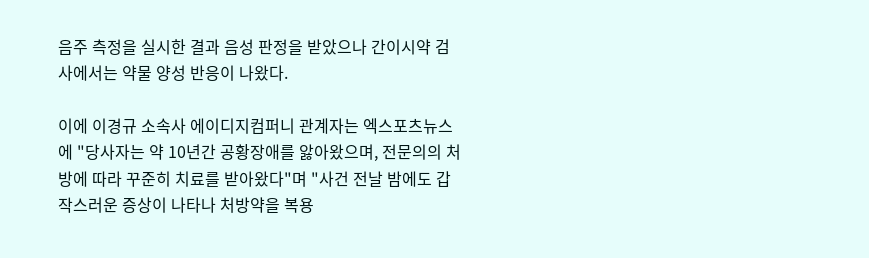음주 측정을 실시한 결과 음성 판정을 받았으나 간이시약 검사에서는 약물 양성 반응이 나왔다.

이에 이경규 소속사 에이디지컴퍼니 관계자는 엑스포츠뉴스에 "당사자는 약 10년간 공황장애를 앓아왔으며, 전문의의 처방에 따라 꾸준히 치료를 받아왔다"며 "사건 전날 밤에도 갑작스러운 증상이 나타나 처방약을 복용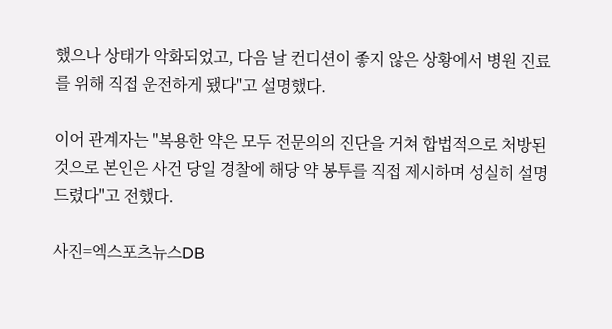했으나 상태가 악화되었고, 다음 날 컨디션이 좋지 않은 상황에서 병원 진료를 위해 직접 운전하게 됐다"고 설명했다.

이어 관계자는 "복용한 약은 모두 전문의의 진단을 거쳐 합법적으로 처방된 것으로 본인은 사건 당일 경찰에 해당 약 봉투를 직접 제시하며 성실히 설명드렸다"고 전했다.

사진=엑스포츠뉴스DB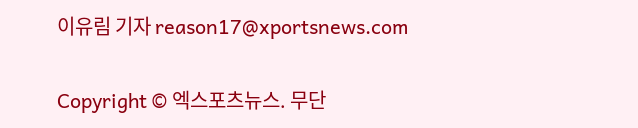이유림 기자 reason17@xportsnews.com

Copyright © 엑스포츠뉴스. 무단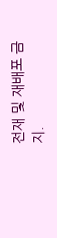전재 및 재배포 금지.